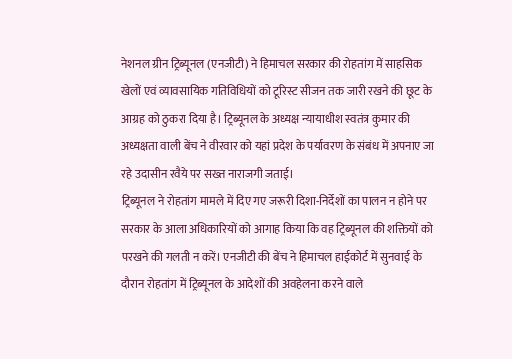नेशनल ग्रीन ट्रिब्यूनल (एनजीटी) ने हिमाचल सरकार की रोहतांग में साहसिक खेलों एवं व्यावसायिक गतिविधियों को टूरिस्ट सीजन तक जारी रखने की छूट के आग्रह को ठुकरा दिया है। ट्रिब्यूनल के अध्यक्ष न्यायाधीश स्वतंत्र कुमार की अध्यक्षता वाली बेंच ने वीरवार को यहां प्रदेश के पर्यावरण के संबंध में अपनाए जा रहे उदासीन रवैये पर सख्त नाराजगी जताई।
ट्रिब्यूनल ने रोहतांग मामले में दिए गए जरूरी दिशा-निर्देशों का पालन न होने पर सरकार के आला अधिकारियों को आगाह किया कि वह ट्रिब्यूनल की शक्तियों को परखने की गलती न करें। एनजीटी की बेंच ने हिमाचल हाईकोर्ट में सुनवाई के दौरान रोहतांग में ट्रिब्यूनल के आदेशों की अवहेलना करने वाले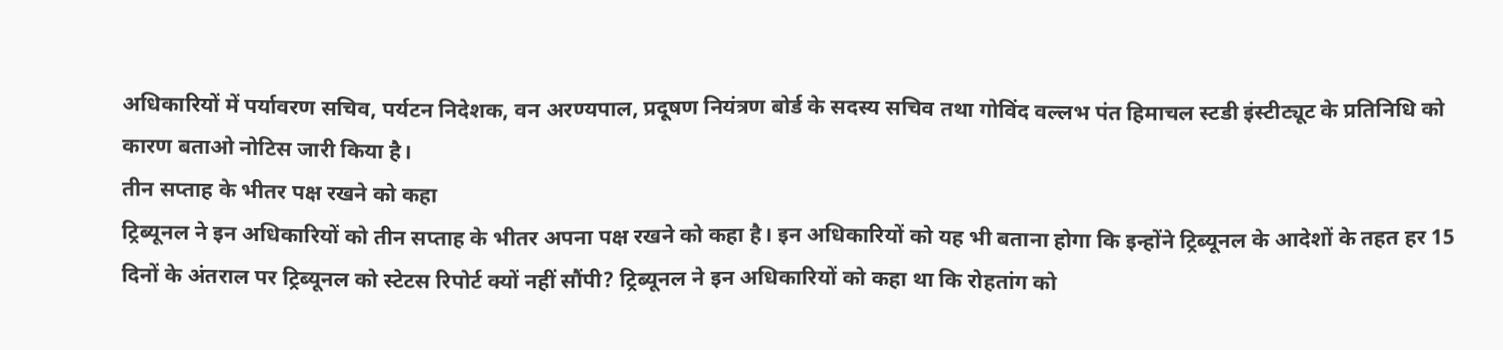अधिकारियों में पर्यावरण सचिव, पर्यटन निदेशक, वन अरण्यपाल, प्रदूषण नियंत्रण बोर्ड के सदस्य सचिव तथा गोविंद वल्लभ पंत हिमाचल स्टडी इंस्टीट्यूट के प्रतिनिधि को कारण बताओ नोटिस जारी किया है।
तीन सप्ताह के भीतर पक्ष रखने को कहा
ट्रिब्यूनल ने इन अधिकारियों को तीन सप्ताह के भीतर अपना पक्ष रखने को कहा है। इन अधिकारियों को यह भी बताना होगा कि इन्होंने ट्रिब्यूनल के आदेशों के तहत हर 15 दिनों के अंतराल पर ट्रिब्यूनल को स्टेटस रिपोर्ट क्यों नहीं सौंपी? ट्रिब्यूनल ने इन अधिकारियों को कहा था कि रोहतांग को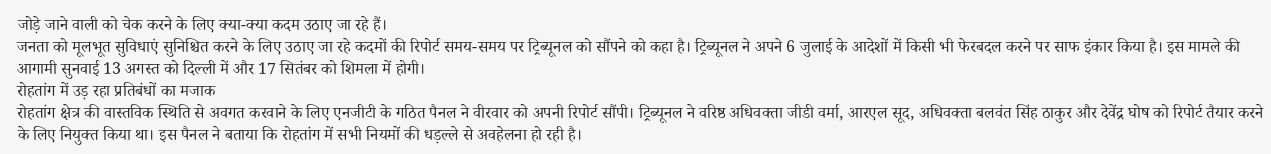जोड़े जाने वाली को चेक करने के लिए क्या-क्या कदम उठाए जा रहे हैं।
जनता को मूलभूत सुविधाएं सुनिश्चित करने के लिए उठाए जा रहे कदमों की रिपोर्ट समय-समय पर ट्रिब्यूनल को सौंपने को कहा है। ट्रिब्यूनल ने अपने 6 जुलाई के आदेशों में किसी भी फेरबदल करने पर साफ इंकार किया है। इस मामले की आगामी सुनवाई 13 अगस्त को दिल्ली में और 17 सितंबर को शिमला में होगी।
रोहतांग में उड़ रहा प्रतिबंधों का मजाक
रोहतांग क्षेत्र की वास्तविक स्थिति से अवगत करवाने के लिए एनजीटी के गठित पैनल ने वीरवार को अपनी रिपोर्ट सौंपी। ट्रिब्यूनल ने वरिष्ठ अधिवक्ता जीडी वर्मा, आरएल सूद, अधिवक्ता बलवंत सिंह ठाकुर और देवेंद्र घोष को रिपोर्ट तैयार करने के लिए नियुक्त किया था। इस पैनल ने बताया कि रोहतांग में सभी नियमों की धड़ल्ले से अवहेलना हो रही है।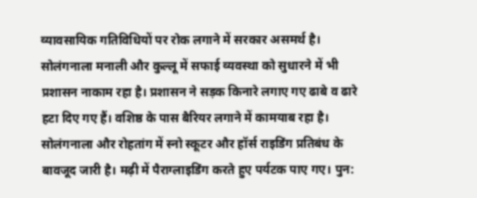व्यावसायिक गतिविधियों पर रोक लगाने में सरकार असमर्थ है।
सोलंगनाला मनाली और कुल्लू में सफाई व्यवस्था को सुधारने में भी प्रशासन नाकाम रहा है। प्रशासन ने सड़क किनारे लगाए गए ढाबे व ढारे हटा दिए गए हैं। वशिष्ठ के पास बैरियर लगाने में कामयाब रहा है। सोलंगनाला और रोहतांग में स्नो स्कूटर और हॉर्स राइडिंग प्रतिबंध के बावजूद जारी है। मढ़ी में पैराग्लाइडिंग करते हुए पर्यटक पाए गए। पुन: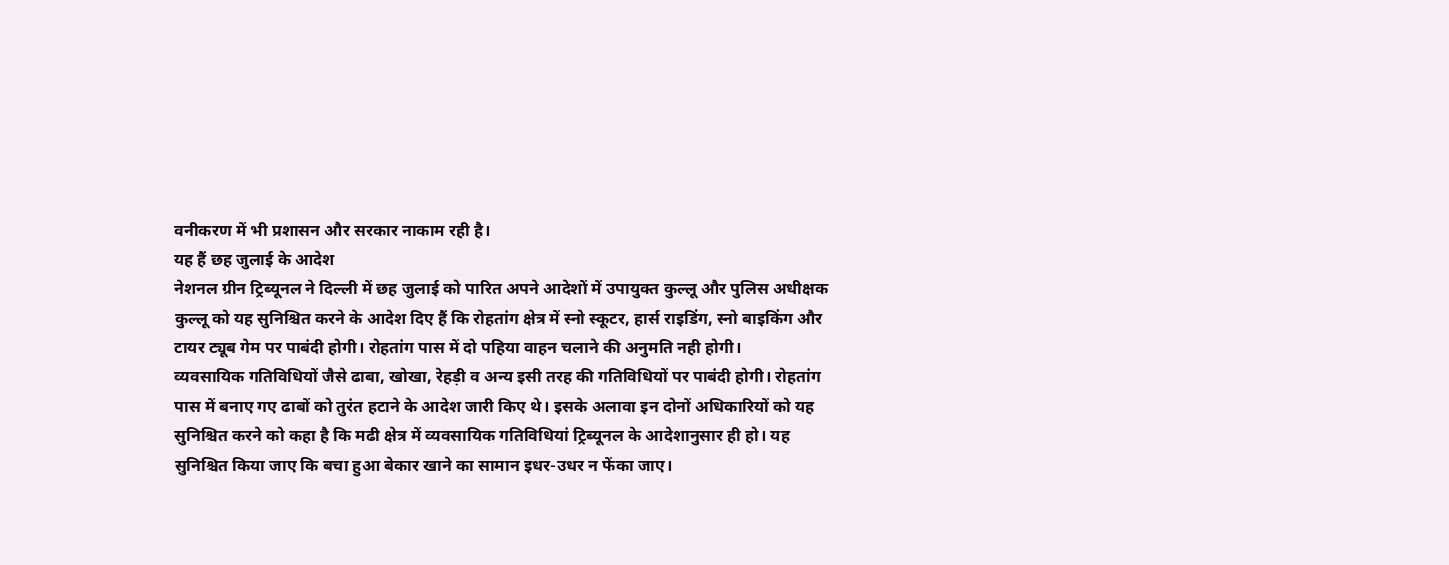वनीकरण में भी प्रशासन और सरकार नाकाम रही है।
यह हैं छह जुलाई के आदेश
नेशनल ग्रीन ट्रिब्यूनल ने दिल्ली में छह जुलाई को पारित अपने आदेशों में उपायुक्त कुल्लू और पुलिस अधीक्षक कुल्लू को यह सुनिश्चित करने के आदेश दिए हैं कि रोहतांग क्षेत्र में स्नो स्कूटर, हार्स राइडिंग, स्नो बाइकिंग और टायर ट्यूब गेम पर पाबंदी होगी। रोहतांग पास में दो पहिया वाहन चलाने की अनुमति नही होगी।
व्यवसायिक गतिविधियों जैसे ढाबा, खोखा, रेहड़ी व अन्य इसी तरह की गतिविधियों पर पाबंदी होगी। रोहतांग पास में बनाए गए ढाबों को तुरंत हटाने के आदेश जारी किए थे। इसके अलावा इन दोनों अधिकारियों को यह सुनिश्चित करने को कहा है कि मढी क्षेत्र में व्यवसायिक गतिविधियां ट्रिब्यूनल के आदेशानुसार ही हो। यह सुनिश्चित किया जाए कि बचा हुआ बेकार खाने का सामान इधर-उधर न फेंका जाए।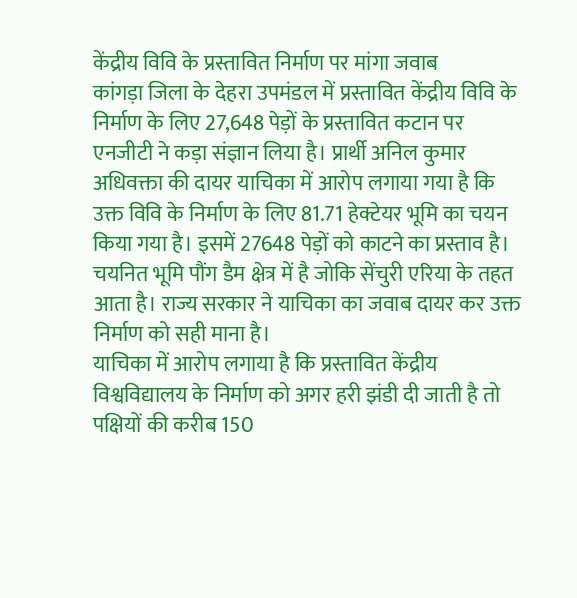केंद्रीय विवि के प्रस्तावित निर्माण पर मांगा जवाब
कांगड़ा जिला के देहरा उपमंडल में प्रस्तावित केंद्रीय विवि के निर्माण के लिए 27,648 पेड़ों के प्रस्तावित कटान पर एनजीटी ने कड़ा संज्ञान लिया है। प्रार्थी अनिल कुमार अधिवक्ता की दायर याचिका में आरोप लगाया गया है कि उक्त विवि के निर्माण के लिए 81.71 हेक्टेयर भूमि का चयन किया गया है। इसमें 27648 पेड़ों को काटने का प्रस्ताव है। चयनित भूमि पौंग डैम क्षेत्र में है जोकि सेंचुरी एरिया के तहत आता है। राज्य सरकार ने याचिका का जवाब दायर कर उक्त निर्माण को सही माना है।
याचिका में आरोप लगाया है कि प्रस्तावित केंद्रीय विश्वविद्यालय के निर्माण को अगर हरी झंडी दी जाती है तो पक्षियों की करीब 150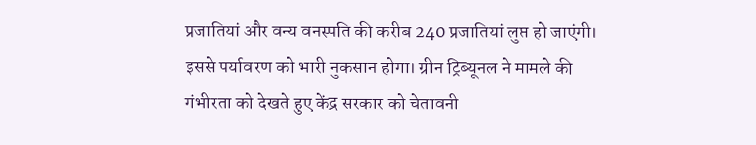प्रजातियां और वन्य वनस्पति की करीब 240 प्रजातियां लुप्त हो जाएंगी। इससे पर्यावरण को भारी नुकसान होगा। ग्रीन ट्रिब्यूनल ने मामले की गंभीरता को देखते हुए केंद्र सरकार को चेतावनी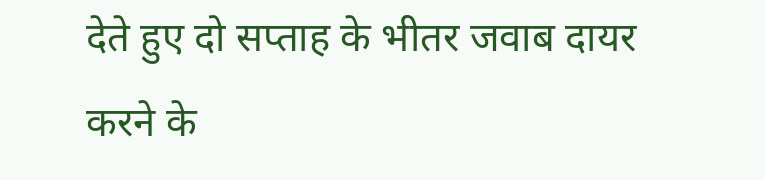देते हुए दो सप्ताह के भीतर जवाब दायर करने के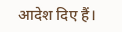आदेश दिए हैं।